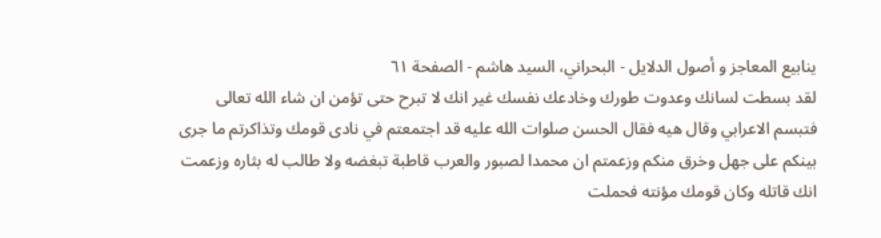ینابیع المعاجز و أصول الدلایل - البحراني، السيد هاشم - الصفحة ٦١
لقد بسطت لسانك وعدوت طورك وخادعك نفسك غير انك لا تبرح حتى تؤمن ان شاء الله تعالى فتبسم الاعرابي وقال هيه فقال الحسن صلوات الله عليه قد اجتمعتم في نادى قومك وتذاكرتم ما جرى بينكم على جهل وخرق منكم وزعمتم ان محمدا لصبور والعرب قاطبة تبغضه ولا طالب له بثاره وزعمت انك قاتله وكان قومك مؤنته فحملت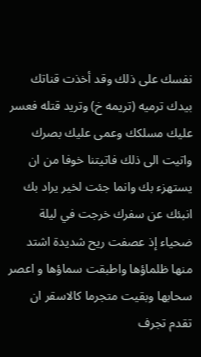نفسك على ذلك وقد أخذت قناتك بيدك ترميه (تريمه خ) وتريد قتله فعسر عليك مسلكك وعمى عليك بصرك واتيت الى ذلك فاتيتنا خوفا من ان يستهزء بك وانما جئت لخير يراد بك انبئك عن سفرك خرجت في ليلة ضحياء إذ عصفت ريح شديدة اشتد منها ظلماؤها واطبقت سماؤها و اعصر سحابها وبقيت متجرما كالاسقر ان تقدم تجرف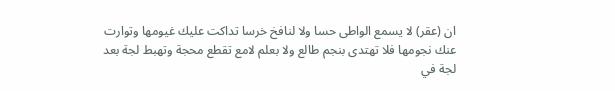ان (عقر) لا يسمع الواطى حسا ولا لنافخ خرسا تداكت عليك غيومها وتوارت عنك نجومها فلا تهتدى بنجم طالع ولا بعلم لامع تقطع محجة وتهبط لجة بعد لجة في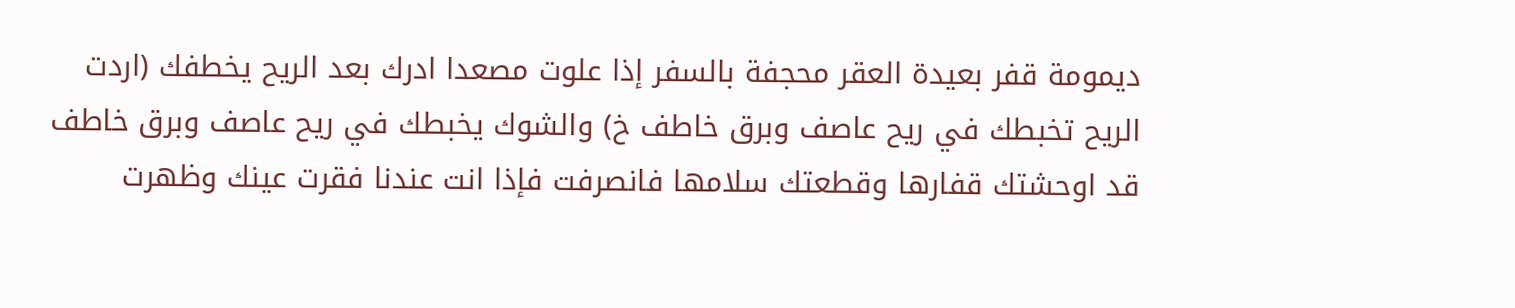ديمومة قفر بعيدة العقر محجفة بالسفر إذا علوت مصعدا ادرك بعد الريح يخطفك (اردت الريح تخبطك في ريح عاصف وبرق خاطف خ) والشوك يخبطك في ريح عاصف وبرق خاطف قد اوحشتك قفارها وقطعتك سلامها فانصرفت فإذا انت عندنا فقرت عينك وظهرت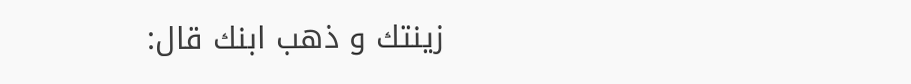زينتك و ذهب ابنك قال: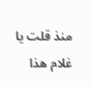منذ قلت يا غلام هذا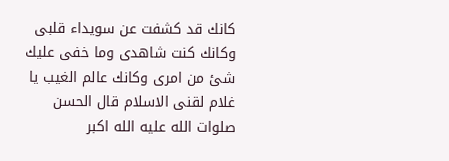كانك قد كشفت عن سويداء قلبى وكانك كنت شاهدى وما خفى عليك شئ من امرى وكانك عالم الغيب يا غلام لقنى الاسلام قال الحسن صلوات الله عليه الله اكبر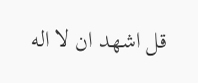قل اشهد ان لا اله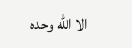الا الله وحده